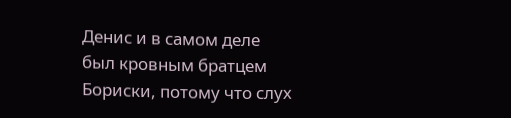Денис и в самом деле был кровным братцем Бориски, потому что слух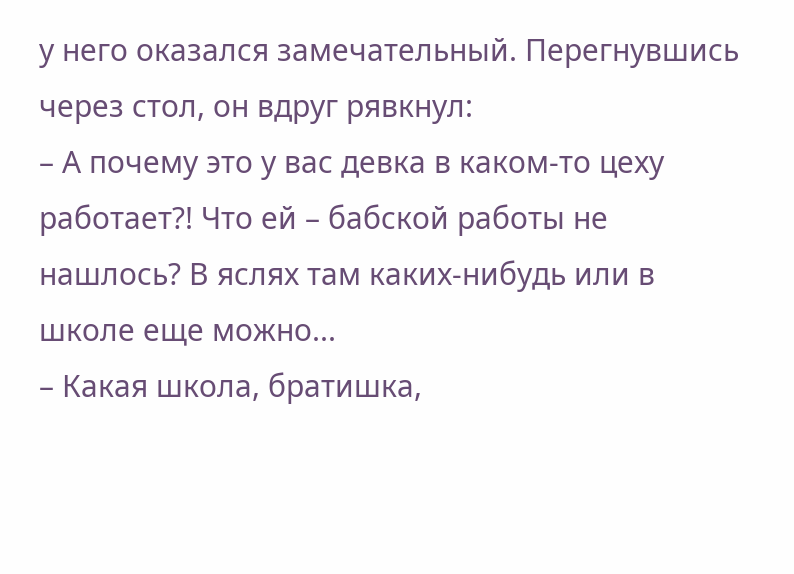у него оказался замечательный. Перегнувшись через стол, он вдруг рявкнул:
– А почему это у вас девка в каком-то цеху работает?! Что ей – бабской работы не нашлось? В яслях там каких-нибудь или в школе еще можно...
– Какая школа, братишка,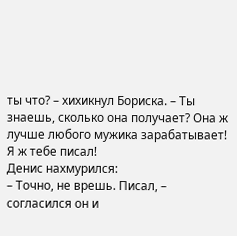ты что? – хихикнул Бориска. – Ты знаешь, сколько она получает? Она ж лучше любого мужика зарабатывает! Я ж тебе писал!
Денис нахмурился:
– Точно, не врешь. Писал, – согласился он и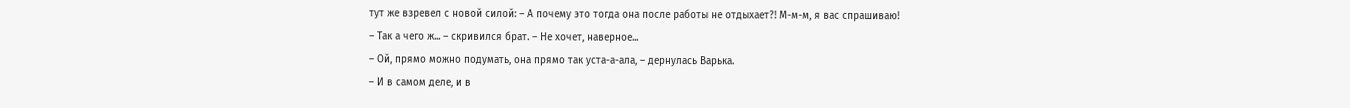тут же взревел с новой силой: – А почему это тогда она после работы не отдыхает?! М-м-м, я вас спрашиваю!
– Так а чего ж... – скривился брат. – Не хочет, наверное...
– Ой, прямо можно подумать, она прямо так уста-а-ала, – дернулась Варька.
– И в самом деле, и в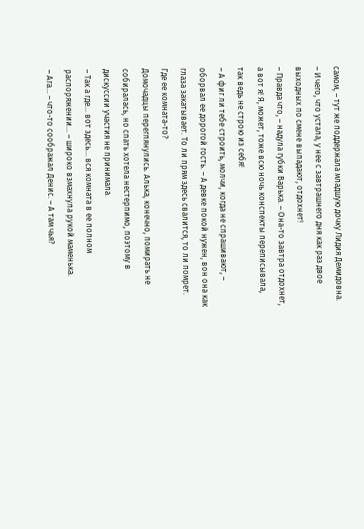самом, – тут же поддержала младшую дочку Лидия Демидовна. – И чего, что устала, у нее с завтрашнего дня как раз двое выходных по смене выпадают, отдохнет!
– Правда что, – надула губки Варька. – Она-то завтра отдохнет, а вот я! Я, может, тоже всю ночь конспекты переписывала, так ведь не строю из себя!
– А фиг ли тебе строить, молчи, когда не спрашивают, – оборвал ее дорогой гость. – А девке покой нужен, вон она как глаза закатывает. То ли прям здесь свалится, то ли помрет. Где ее комната-то?
Домочадцы переглянулись. Алька, конечно, помирать не собиралась, но спать хотела нестерпимо, поэтому в дискуссии участия не принимала.
– Так а где... вот здесь... вся комната в ее полном распоряжении... – широко взмахнула рукой маменька.
– Ага... – что-то соображал Денис. – А там чья?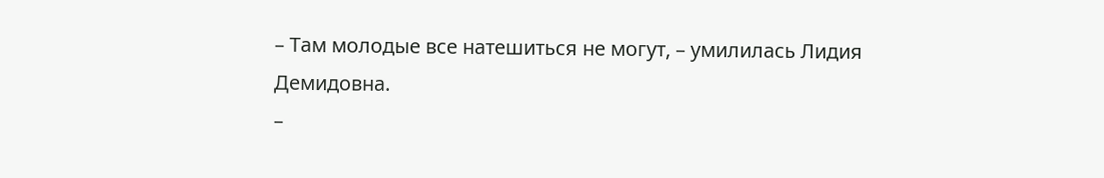– Там молодые все натешиться не могут, – умилилась Лидия Демидовна.
–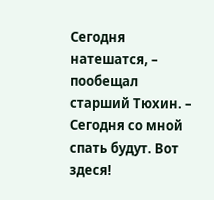Сегодня натешатся, – пообещал старший Тюхин. – Сегодня со мной спать будут. Вот здеся!